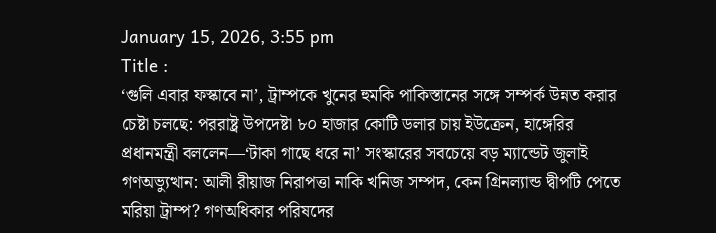January 15, 2026, 3:55 pm
Title :
‘গুলি এবার ফস্কাবে না’, ট্রাম্পকে খুনের হুমকি পাকিস্তানের সঙ্গে সম্পর্ক উন্নত করার চেষ্টা চলছে: পররাষ্ট্র উপদেষ্টা ৮০ হাজার কোটি ডলার চায় ইউক্রেন, হাঙ্গেরির প্রধানমন্ত্রী বললেন—‘টাকা গাছে ধরে না’ সংস্কারের সবচেয়ে বড় ম্যান্ডেট জুলাই গণঅভ্যুত্থান: আলী রীয়াজ নিরাপত্তা নাকি খনিজ সম্পদ, কেন গ্রিনল্যান্ড দ্বীপটি পেতে মরিয়া ট্রাম্প? গণঅধিকার পরিষদের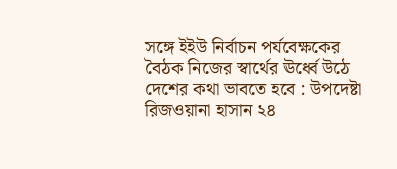সঙ্গে ইইউ নির্বাচন পর্যবেক্ষকের বৈঠক নিজের স্বার্থের ঊর্ধ্বে উঠে দেশের কথা ভাবতে হবে : উপদেষ্টা রিজওয়ানা হাসান ২৪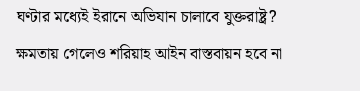ঘণ্টার মধ্যেই ইরানে অভিযান চালাবে যুক্তরাষ্ট্র? ক্ষমতায় গেলেও শরিয়াহ আইন বাস্তবায়ন হবে না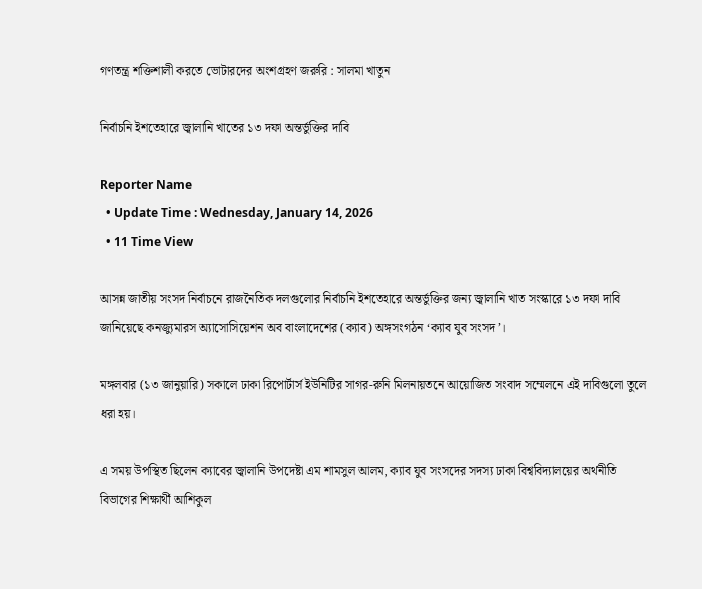গণতন্ত্র শক্তিশালী করতে ভোটারদের অংশগ্রহণ জরুরি : সালমা খাতুন

নির্বাচনি ইশতেহারে জ্বালানি খাতের ১৩ দফা অন্তর্ভুক্তির দাবি

Reporter Name
  • Update Time : Wednesday, January 14, 2026
  • 11 Time View

আসন্ন জাতীয় সংসদ নির্বাচনে রাজনৈতিক দলগুলোর নির্বাচনি ইশতেহারে অন্তর্ভুক্তির জন্য জ্বালানি খাত সংস্কারে ১৩ দফা দাবি জানিয়েছে কনজ্যুমারস অ্যাসোসিয়েশন অব বাংলাদেশের (ক্যাব) অঙ্গসংগঠন ‘ক্যাব যুব সংসদ’।

মঙ্গলবার (১৩ জানুয়ারি) সকালে ঢাকা রিপোর্টার্স ইউনিটির সাগর-রুনি মিলনায়তনে আয়োজিত সংবাদ সম্মেলনে এই দাবিগুলো তুলে ধরা হয়।

এ সময় উপস্থিত ছিলেন ক্যাবের জ্বালানি উপদেষ্টা এম শামসুল আলম, ক্যাব যুব সংসদের সদস্য ঢাকা বিশ্ববিদ্যালয়ের অর্থনীতি বিভাগের শিক্ষার্থী আশিকুল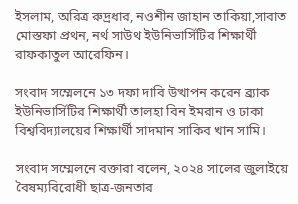ইসলাম, অরিত্র রুদ্রধার, নওশীন জাহান তাকিয়া,সাবাত মোস্তফা প্রথন, নর্থ সাউথ ইউনিভার্সিটির শিক্ষার্থী রাফকাতুল আরেফিন।

সংবাদ সম্মেলনে ১৩ দফা দাবি উত্থাপন করেন ব্র্যাক ইউনিভার্সিটির শিক্ষার্থী তালহা বিন ইমরান ও ঢাকা বিশ্ববিদ্যালয়ের শিক্ষার্থী সাদমান সাকিব খান সামি।

সংবাদ সম্মেলনে বক্তারা বলেন, ২০২৪ সালের জুলাইয়ে বৈষম্যবিরোধী ছাত্র-জনতার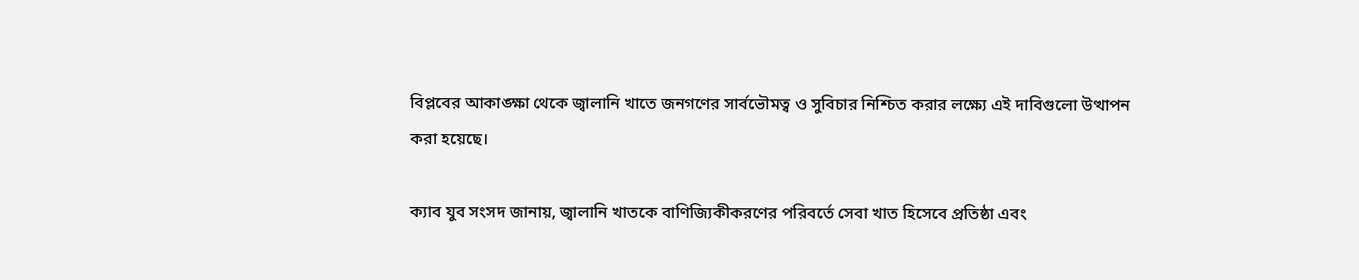বিপ্লবের আকাঙ্ক্ষা থেকে জ্বালানি খাতে জনগণের সার্বভৌমত্ব ও সুবিচার নিশ্চিত করার লক্ষ্যে এই দাবিগুলো উত্থাপন করা হয়েছে।

ক্যাব যুব সংসদ জানায়, জ্বালানি খাতকে বাণিজ্যিকীকরণের পরিবর্তে সেবা খাত হিসেবে প্রতিষ্ঠা এবং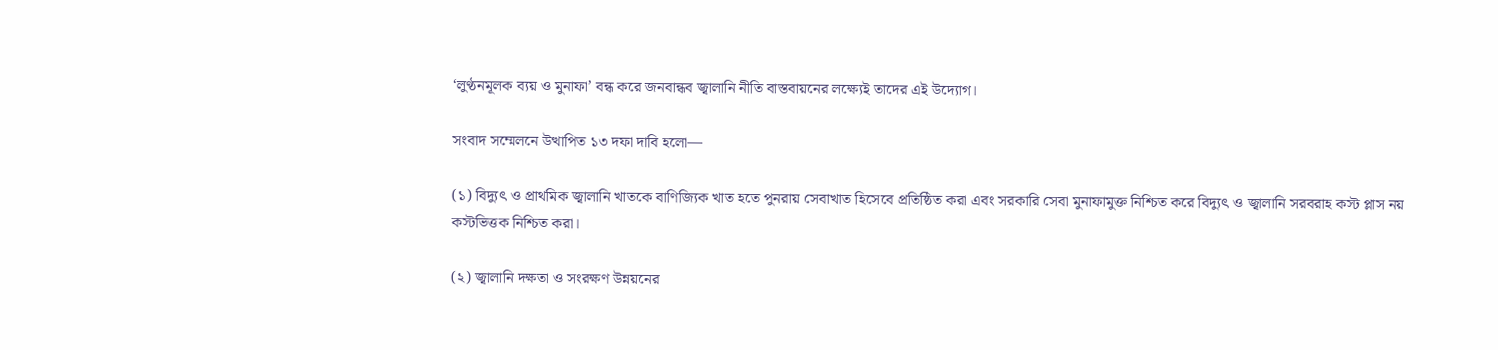‘লুণ্ঠনমূলক ব্যয় ও মুনাফা’ বন্ধ করে জনবান্ধব জ্বালানি নীতি বাস্তবায়নের লক্ষ্যেই তাদের এই উদ্যোগ।

সংবাদ সম্মেলনে উত্থাপিত ১৩ দফা দাবি হলো—

(১) বিদ্যুৎ ও প্রাথমিক জ্বালানি খাতকে বাণিজ্যিক খাত হতে পুনরায় সেবাখাত হিসেবে প্রতিষ্ঠিত করা এবং সরকারি সেবা মুনাফামুক্ত নিশ্চিত করে বিদ্যুৎ ও জ্বালানি সরবরাহ কস্ট প্লাস নয় কস্টভিত্তক নিশ্চিত করা।

(২) জ্বালানি দক্ষতা ও সংরক্ষণ উন্নয়নের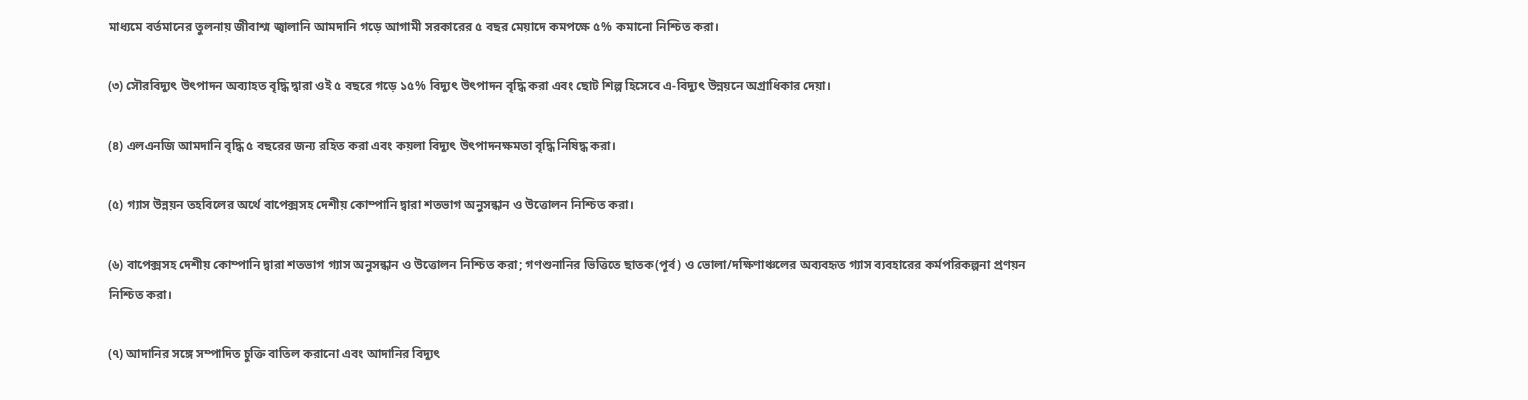মাধ্যমে বর্তমানের তুলনায় জীবাশ্ম জ্বালানি আমদানি গড়ে আগামী সরকারের ৫ বছর মেয়াদে কমপক্ষে ৫% কমানো নিশ্চিত করা।

(৩) সৌরবিদ্যুৎ উৎপাদন অব্যাহত বৃদ্ধি দ্বারা ওই ৫ বছরে গড়ে ১৫% বিদ্যুৎ উৎপাদন বৃদ্ধি করা এবং ছোট শিল্প হিসেবে এ-বিদ্যুৎ উন্নয়নে অগ্রাধিকার দেয়া।

(৪) এলএনজি আমদানি বৃদ্ধি ৫ বছরের জন্য রহিত করা এবং কয়লা বিদ্যুৎ উৎপাদনক্ষমতা বৃদ্ধি নিষিদ্ধ করা।

(৫) গ্যাস উন্নয়ন তহবিলের অর্থে বাপেক্সসহ দেশীয় কোম্পানি দ্বারা শতভাগ অনুসন্ধান ও উত্তোলন নিশ্চিত করা।

(৬) বাপেক্সসহ দেশীয় কোম্পানি দ্বারা শতভাগ গ্যাস অনুসন্ধান ও উত্তোলন নিশ্চিত করা; গণশুনানির ভিত্তিতে ছাতক(পূর্ব) ও ভোলা/দক্ষিণাঞ্চলের অব্যবহৃত গ্যাস ব্যবহারের কর্মপরিকল্পনা প্রণয়ন নিশ্চিত করা।

(৭) আদানির সঙ্গে সম্পাদিত চুক্তি বাতিল করানো এবং আদানির বিদ্যুৎ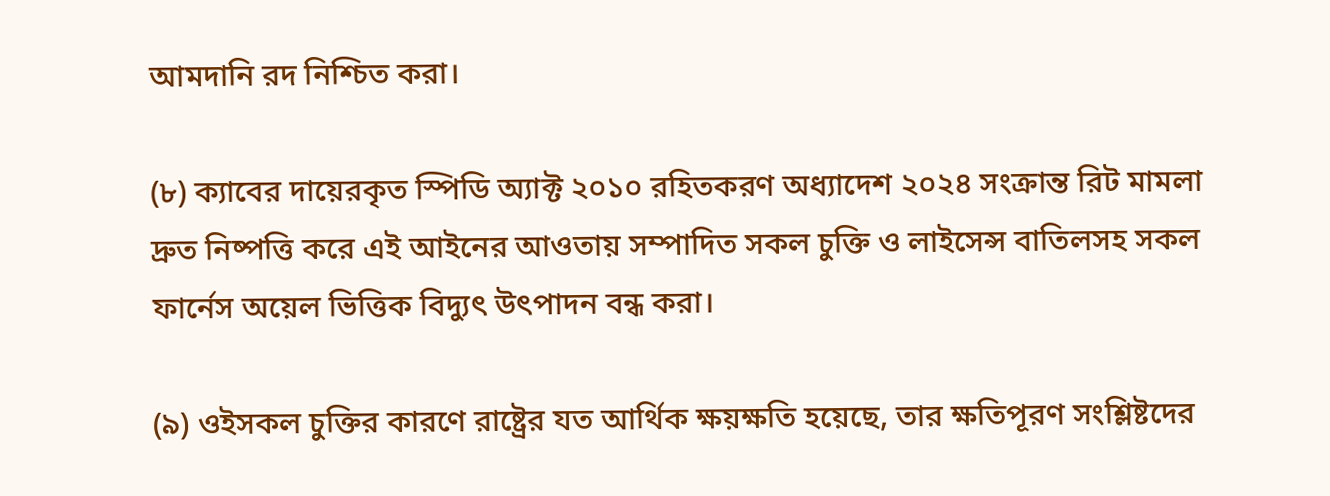আমদানি রদ নিশ্চিত করা।

(৮) ক্যাবের দায়েরকৃত স্পিডি অ্যাক্ট ২০১০ রহিতকরণ অধ্যাদেশ ২০২৪ সংক্রান্ত রিট মামলা দ্রুত নিষ্পত্তি করে এই আইনের আওতায় সম্পাদিত সকল চুক্তি ও লাইসেন্স বাতিলসহ সকল ফার্নেস অয়েল ভিত্তিক বিদ্যুৎ উৎপাদন বন্ধ করা।

(৯) ওইসকল চুক্তির কারণে রাষ্ট্রের যত আর্থিক ক্ষয়ক্ষতি হয়েছে, তার ক্ষতিপূরণ সংশ্লিষ্টদের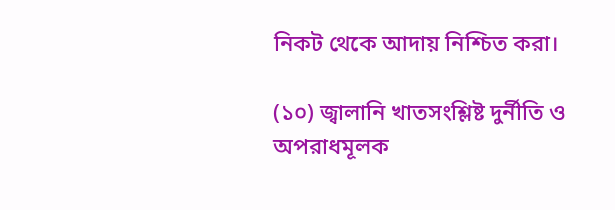নিকট থেকে আদায় নিশ্চিত করা।

(১০) জ্বালানি খাতসংশ্লিষ্ট দুর্নীতি ও অপরাধমূলক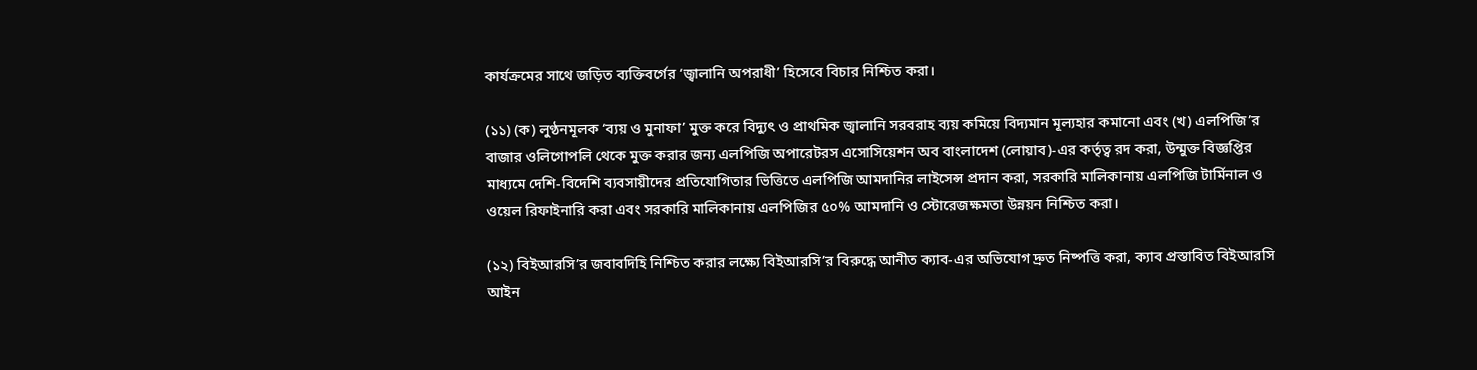কার্যক্রমের সাথে জড়িত ব্যক্তিবর্গের ‘জ্বালানি অপরাধী’ হিসেবে বিচার নিশ্চিত করা।

(১১) (ক) লুণ্ঠনমূলক ‘ব্যয় ও মুনাফা’ মুক্ত করে বিদ্যুৎ ও প্রাথমিক জ্বালানি সরবরাহ ব্যয় কমিয়ে বিদ্যমান মূল্যহার কমানো এবং (খ) এলপিজি’র বাজার ওলিগোপলি থেকে মুক্ত করার জন্য এলপিজি অপারেটরস এসোসিয়েশন অব বাংলাদেশ (লোয়াব)-এর কর্তৃত্ব রদ করা, উন্মুক্ত বিজ্ঞপ্তির মাধ্যমে দেশি-বিদেশি ব্যবসায়ীদের প্রতিযোগিতার ভিত্তিতে এলপিজি আমদানির লাইসেন্স প্রদান করা, সরকারি মালিকানায় এলপিজি টার্মিনাল ও ওয়েল রিফাইনারি করা এবং সরকারি মালিকানায় এলপিজির ৫০% আমদানি ও স্টোরেজক্ষমতা উন্নয়ন নিশ্চিত করা।

(১২) বিইআরসি’র জবাবদিহি নিশ্চিত করার লক্ষ্যে বিইআরসি’র বিরুদ্ধে আনীত ক্যাব-এর অভিযোগ দ্রুত নিষ্পত্তি করা, ক্যাব প্রস্তাবিত বিইআরসি আইন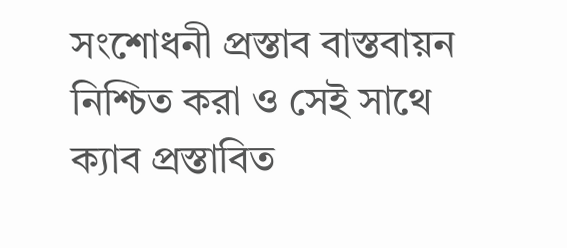সংশোধনী প্রস্তাব বাস্তবায়ন নিশ্চিত করা ও সেই সাথে ক্যাব প্রস্তাবিত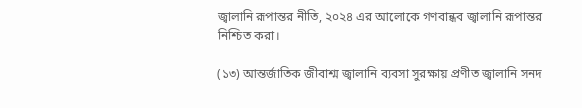জ্বালানি রূপান্তর নীতি, ২০২৪ এর আলোকে গণবান্ধব জ্বালানি রূপান্তর নিশ্চিত করা।

(১৩) আন্তর্জাতিক জীবাশ্ম জ্বালানি ব্যবসা সুরক্ষায় প্রণীত জ্বালানি সনদ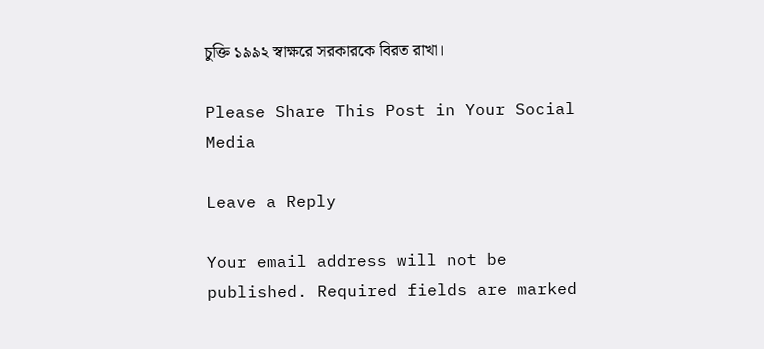চুক্তি ১৯৯২ স্বাক্ষরে সরকারকে বিরত রাখা।

Please Share This Post in Your Social Media

Leave a Reply

Your email address will not be published. Required fields are marked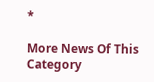*

More News Of This Category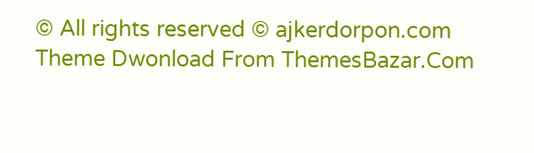© All rights reserved © ajkerdorpon.com
Theme Dwonload From ThemesBazar.Com